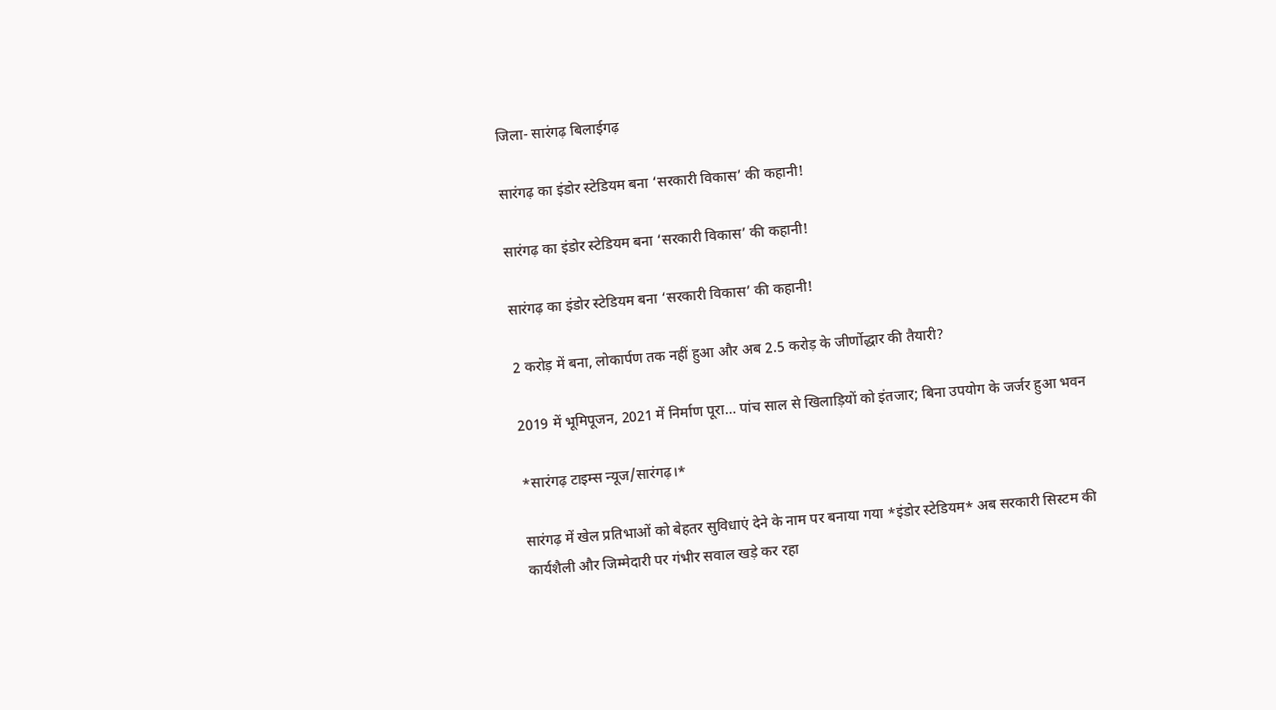जिला- सारंगढ़ बिलाईगढ़

सारंगढ़ का इंडोर स्टेडियम बना ‘सरकारी विकास’ की कहानी!

सारंगढ़ का इंडोर स्टेडियम बना ‘सरकारी विकास’ की कहानी!

सारंगढ़ का इंडोर स्टेडियम बना ‘सरकारी विकास’ की कहानी!

2 करोड़ में बना, लोकार्पण तक नहीं हुआ और अब 2.5 करोड़ के जीर्णोद्धार की तैयारी?

2019 में भूमिपूजन, 2021 में निर्माण पूरा… पांच साल से खिलाड़ियों को इंतजार; बिना उपयोग के जर्जर हुआ भवन

*सारंगढ़ टाइम्स न्यूज/सारंगढ़।*

सारंगढ़ में खेल प्रतिभाओं को बेहतर सुविधाएं देने के नाम पर बनाया गया *इंडोर स्टेडियम* अब सरकारी सिस्टम की कार्यशैली और जिम्मेदारी पर गंभीर सवाल खड़े कर रहा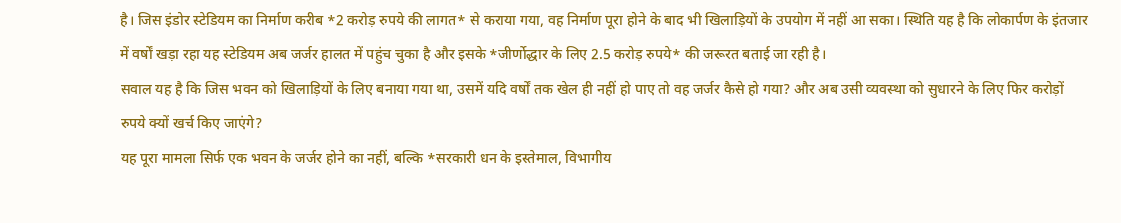है। जिस इंडोर स्टेडियम का निर्माण करीब *2 करोड़ रुपये की लागत* से कराया गया, वह निर्माण पूरा होने के बाद भी खिलाड़ियों के उपयोग में नहीं आ सका। स्थिति यह है कि लोकार्पण के इंतजार में वर्षों खड़ा रहा यह स्टेडियम अब जर्जर हालत में पहुंच चुका है और इसके *जीर्णोद्धार के लिए 2.5 करोड़ रुपये* की जरूरत बताई जा रही है।
सवाल यह है कि जिस भवन को खिलाड़ियों के लिए बनाया गया था, उसमें यदि वर्षों तक खेल ही नहीं हो पाए तो वह जर्जर कैसे हो गया? और अब उसी व्यवस्था को सुधारने के लिए फिर करोड़ों रुपये क्यों खर्च किए जाएंगे?
यह पूरा मामला सिर्फ एक भवन के जर्जर होने का नहीं, बल्कि *सरकारी धन के इस्तेमाल, विभागीय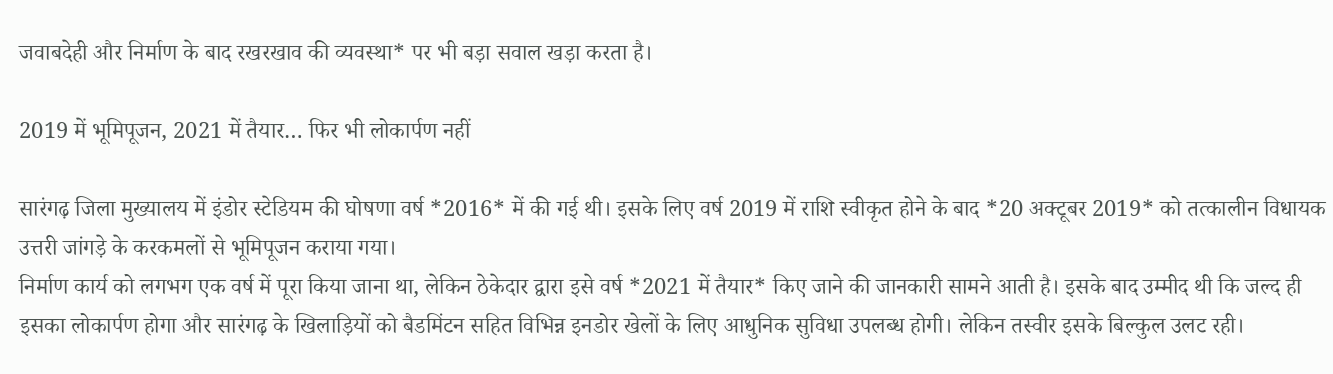जवाबदेही और निर्माण के बाद रखरखाव की व्यवस्था* पर भी बड़ा सवाल खड़ा करता है।

2019 में भूमिपूजन, 2021 में तैयार… फिर भी लोकार्पण नहीं

सारंगढ़ जिला मुख्यालय में इंडोर स्टेडियम की घोषणा वर्ष *2016* में की गई थी। इसके लिए वर्ष 2019 में राशि स्वीकृत होने के बाद *20 अक्टूबर 2019* को तत्कालीन विधायक उत्तरी जांगड़े के करकमलों से भूमिपूजन कराया गया।
निर्माण कार्य को लगभग एक वर्ष में पूरा किया जाना था, लेकिन ठेकेदार द्वारा इसे वर्ष *2021 में तैयार* किए जाने की जानकारी सामने आती है। इसके बाद उम्मीद थी कि जल्द ही इसका लोकार्पण होगा और सारंगढ़ के खिलाड़ियों को बैडमिंटन सहित विभिन्न इनडोर खेलों के लिए आधुनिक सुविधा उपलब्ध होगी। लेकिन तस्वीर इसके बिल्कुल उलट रही।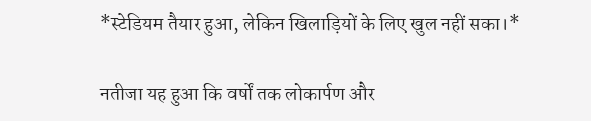*स्टेडियम तैयार हुआ, लेकिन खिलाड़ियों के लिए खुल नहीं सका।*

नतीजा यह हुआ कि वर्षों तक लोकार्पण और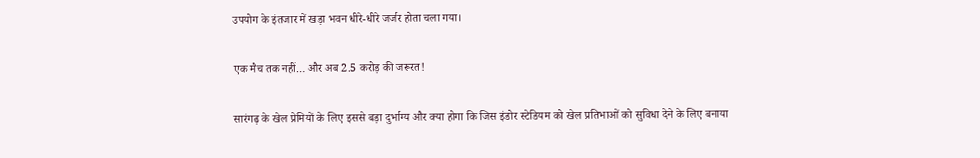उपयोग के इंतजार में खड़ा भवन धीरे-धीरे जर्जर होता चला गया।

एक मैच तक नहीं… और अब 2.5 करोड़ की जरूरत!

सारंगढ़ के खेल प्रेमियों के लिए इससे बड़ा दुर्भाग्य और क्या होगा कि जिस इंडोर स्टेडियम को खेल प्रतिभाओं को सुविधा देने के लिए बनाया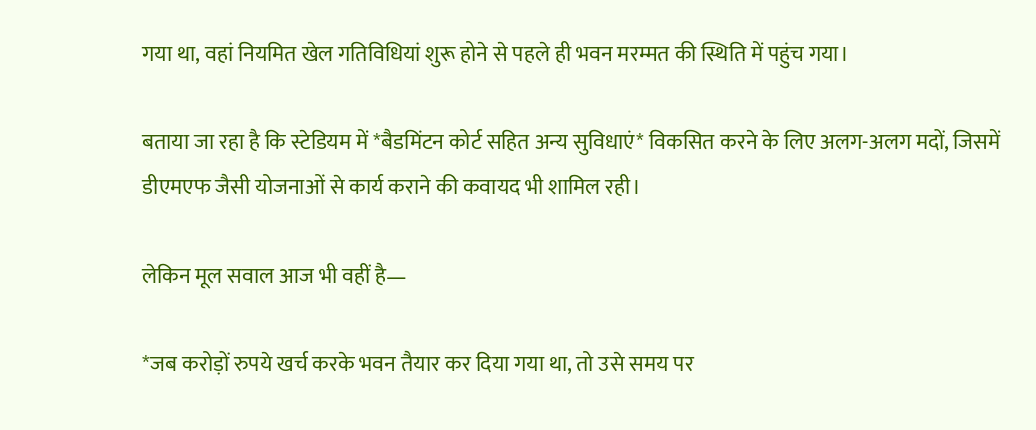गया था, वहां नियमित खेल गतिविधियां शुरू होने से पहले ही भवन मरम्मत की स्थिति में पहुंच गया।

बताया जा रहा है कि स्टेडियम में *बैडमिंटन कोर्ट सहित अन्य सुविधाएं* विकसित करने के लिए अलग-अलग मदों, जिसमें डीएमएफ जैसी योजनाओं से कार्य कराने की कवायद भी शामिल रही।

लेकिन मूल सवाल आज भी वहीं है—

*जब करोड़ों रुपये खर्च करके भवन तैयार कर दिया गया था, तो उसे समय पर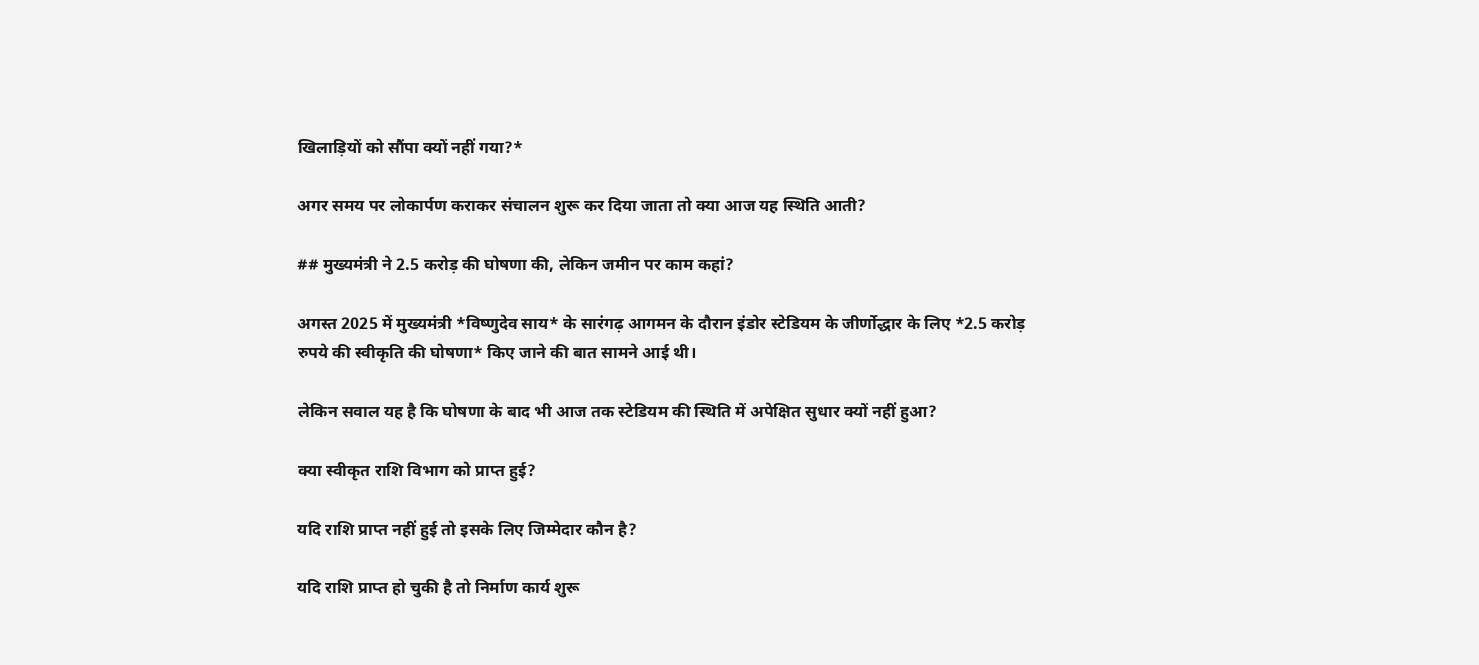खिलाड़ियों को सौंपा क्यों नहीं गया?*

अगर समय पर लोकार्पण कराकर संचालन शुरू कर दिया जाता तो क्या आज यह स्थिति आती?

## मुख्यमंत्री ने 2.5 करोड़ की घोषणा की, लेकिन जमीन पर काम कहां?

अगस्त 2025 में मुख्यमंत्री *विष्णुदेव साय* के सारंगढ़ आगमन के दौरान इंडोर स्टेडियम के जीर्णोद्धार के लिए *2.5 करोड़ रुपये की स्वीकृति की घोषणा* किए जाने की बात सामने आई थी।

लेकिन सवाल यह है कि घोषणा के बाद भी आज तक स्टेडियम की स्थिति में अपेक्षित सुधार क्यों नहीं हुआ?

क्या स्वीकृत राशि विभाग को प्राप्त हुई?

यदि राशि प्राप्त नहीं हुई तो इसके लिए जिम्मेदार कौन है?

यदि राशि प्राप्त हो चुकी है तो निर्माण कार्य शुरू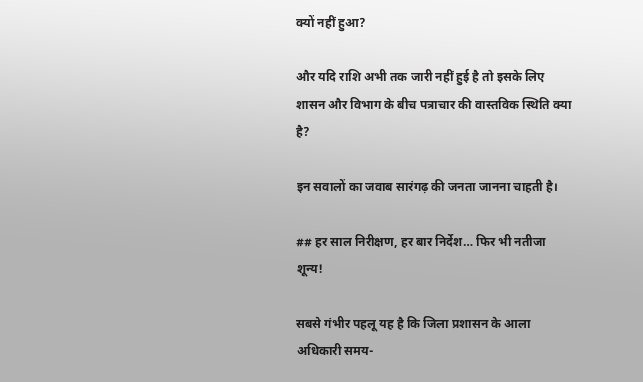क्यों नहीं हुआ?

और यदि राशि अभी तक जारी नहीं हुई है तो इसके लिए शासन और विभाग के बीच पत्राचार की वास्तविक स्थिति क्या है?

इन सवालों का जवाब सारंगढ़ की जनता जानना चाहती है।

## हर साल निरीक्षण, हर बार निर्देश… फिर भी नतीजा शून्य!

सबसे गंभीर पहलू यह है कि जिला प्रशासन के आला अधिकारी समय-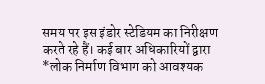समय पर इस इंडोर स्टेडियम का निरीक्षण करते रहे हैं। कई बार अधिकारियों द्वारा *लोक निर्माण विभाग को आवश्यक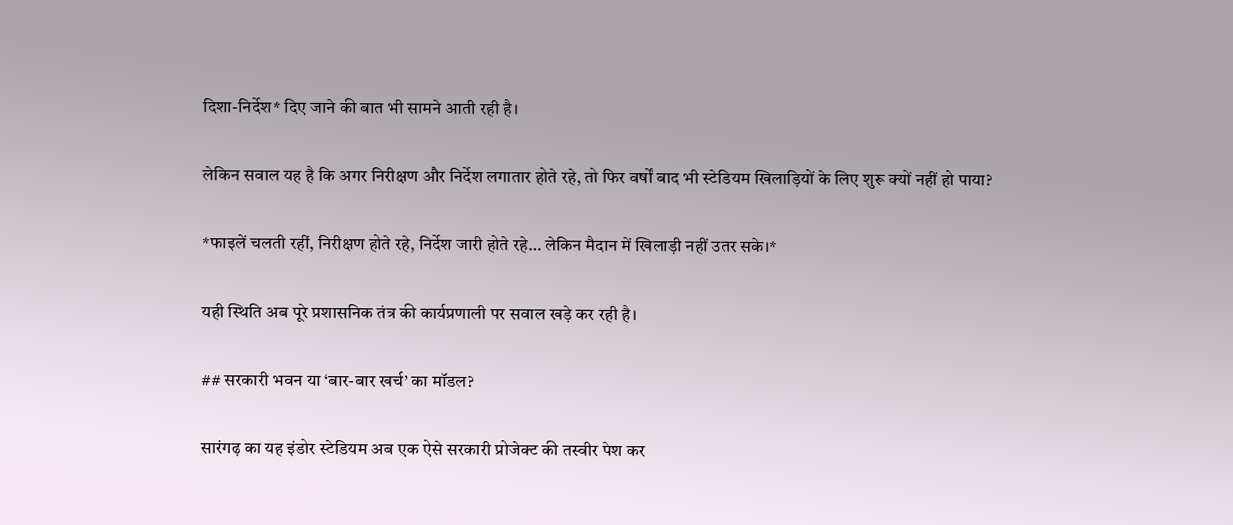दिशा-निर्देश* दिए जाने की बात भी सामने आती रही है।

लेकिन सवाल यह है कि अगर निरीक्षण और निर्देश लगातार होते रहे, तो फिर वर्षों बाद भी स्टेडियम खिलाड़ियों के लिए शुरू क्यों नहीं हो पाया?

*फाइलें चलती रहीं, निरीक्षण होते रहे, निर्देश जारी होते रहे… लेकिन मैदान में खिलाड़ी नहीं उतर सके।*

यही स्थिति अब पूरे प्रशासनिक तंत्र की कार्यप्रणाली पर सवाल खड़े कर रही है।

## सरकारी भवन या ‘बार-बार खर्च’ का मॉडल?

सारंगढ़ का यह इंडोर स्टेडियम अब एक ऐसे सरकारी प्रोजेक्ट की तस्वीर पेश कर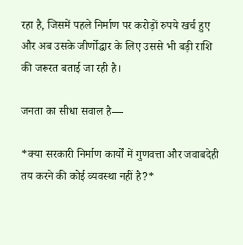रहा है, जिसमें पहले निर्माण पर करोड़ों रुपये खर्च हुए और अब उसके जीर्णोद्धार के लिए उससे भी बड़ी राशि की जरूरत बताई जा रही है।

जनता का सीधा सवाल है—

*क्या सरकारी निर्माण कार्यों में गुणवत्ता और जवाबदेही तय करने की कोई व्यवस्था नहीं है?*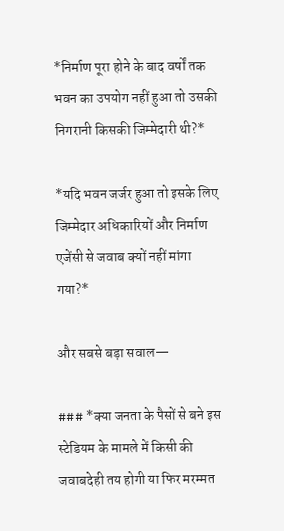*निर्माण पूरा होने के बाद वर्षों तक भवन का उपयोग नहीं हुआ तो उसकी निगरानी किसकी जिम्मेदारी थी?*

*यदि भवन जर्जर हुआ तो इसके लिए जिम्मेदार अधिकारियों और निर्माण एजेंसी से जवाब क्यों नहीं मांगा गया?*

और सबसे बड़ा सवाल—

### *क्या जनता के पैसों से बने इस स्टेडियम के मामले में किसी की जवाबदेही तय होगी या फिर मरम्मत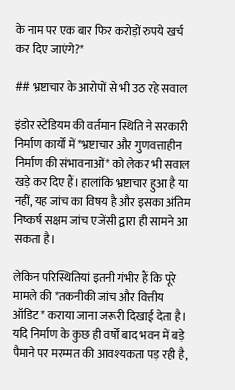के नाम पर एक बार फिर करोड़ों रुपये खर्च कर दिए जाएंगे?*

## भ्रष्टाचार के आरोपों से भी उठ रहे सवाल

इंडोर स्टेडियम की वर्तमान स्थिति ने सरकारी निर्माण कार्यों में *भ्रष्टाचार और गुणवत्ताहीन निर्माण की संभावनाओं* को लेकर भी सवाल खड़े कर दिए हैं। हालांकि भ्रष्टाचार हुआ है या नहीं, यह जांच का विषय है और इसका अंतिम निष्कर्ष सक्षम जांच एजेंसी द्वारा ही सामने आ सकता है।

लेकिन परिस्थितियां इतनी गंभीर हैं कि पूरे मामले की *तकनीकी जांच और वित्तीय ऑडिट* कराया जाना जरूरी दिखाई देता है। यदि निर्माण के कुछ ही वर्षों बाद भवन में बड़े पैमाने पर मरम्मत की आवश्यकता पड़ रही है,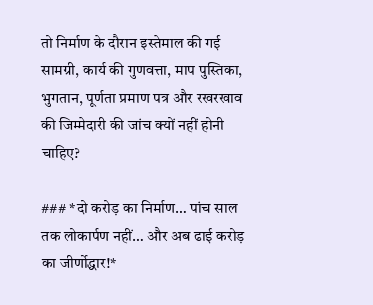तो निर्माण के दौरान इस्तेमाल की गई सामग्री, कार्य की गुणवत्ता, माप पुस्तिका, भुगतान, पूर्णता प्रमाण पत्र और रखरखाव की जिम्मेदारी की जांच क्यों नहीं होनी चाहिए?

### *दो करोड़ का निर्माण… पांच साल तक लोकार्पण नहीं… और अब ढाई करोड़ का जीर्णोद्धार!*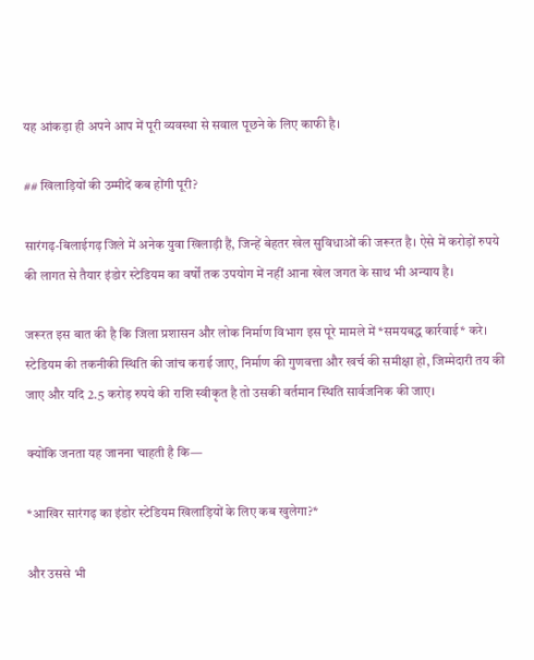यह आंकड़ा ही अपने आप में पूरी व्यवस्था से सवाल पूछने के लिए काफी है।

## खिलाड़ियों की उम्मीदें कब होंगी पूरी?

सारंगढ़-बिलाईगढ़ जिले में अनेक युवा खिलाड़ी हैं, जिन्हें बेहतर खेल सुविधाओं की जरूरत है। ऐसे में करोड़ों रुपये की लागत से तैयार इंडोर स्टेडियम का वर्षों तक उपयोग में नहीं आना खेल जगत के साथ भी अन्याय है।

जरूरत इस बात की है कि जिला प्रशासन और लोक निर्माण विभाग इस पूरे मामले में *समयबद्ध कार्रवाई* करे। स्टेडियम की तकनीकी स्थिति की जांच कराई जाए, निर्माण की गुणवत्ता और खर्च की समीक्षा हो, जिम्मेदारी तय की जाए और यदि 2.5 करोड़ रुपये की राशि स्वीकृत है तो उसकी वर्तमान स्थिति सार्वजनिक की जाए।

क्योंकि जनता यह जानना चाहती है कि—

*आखिर सारंगढ़ का इंडोर स्टेडियम खिलाड़ियों के लिए कब खुलेगा?*

और उससे भी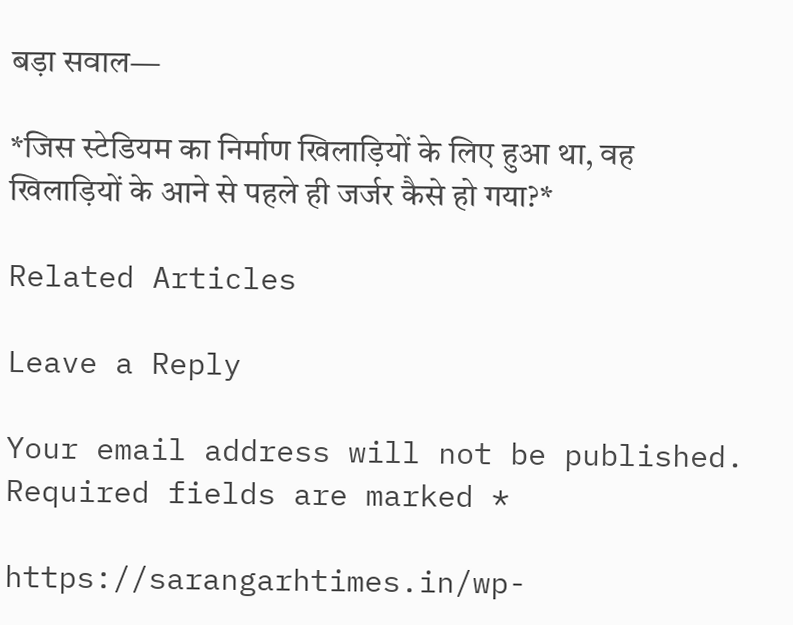बड़ा सवाल—

*जिस स्टेडियम का निर्माण खिलाड़ियों के लिए हुआ था, वह खिलाड़ियों के आने से पहले ही जर्जर कैसे हो गया?*

Related Articles

Leave a Reply

Your email address will not be published. Required fields are marked *

https://sarangarhtimes.in/wp-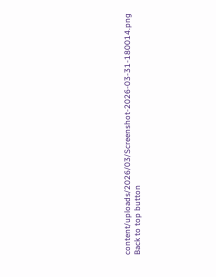content/uploads/2026/03/Screenshot-2026-03-31-180014.png
Back to top button